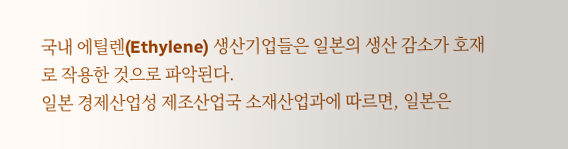국내 에틸렌(Ethylene) 생산기업들은 일본의 생산 감소가 호재로 작용한 것으로 파악된다.
일본 경제산업성 제조산업국 소재산업과에 따르면, 일본은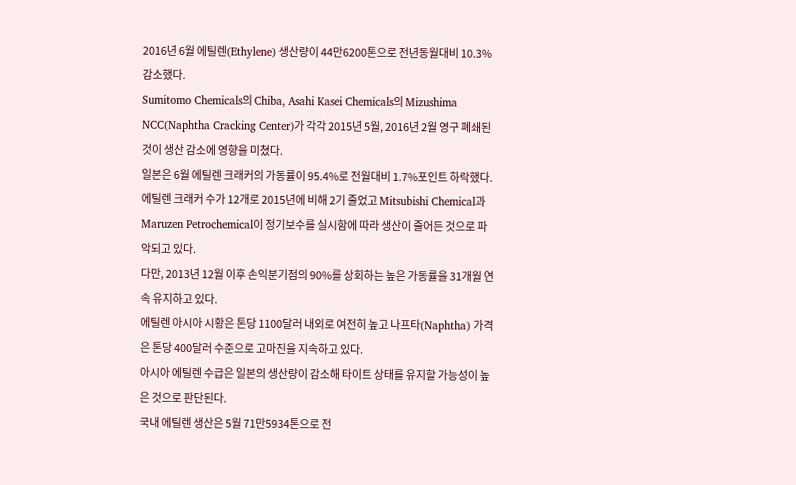2016년 6월 에틸렌(Ethylene) 생산량이 44만6200톤으로 전년동월대비 10.3% 감소했다.
Sumitomo Chemicals의 Chiba, Asahi Kasei Chemicals의 Mizushima NCC(Naphtha Cracking Center)가 각각 2015년 5월, 2016년 2월 영구 폐쇄된 것이 생산 감소에 영향을 미쳤다.
일본은 6월 에틸렌 크래커의 가동률이 95.4%로 전월대비 1.7%포인트 하락했다.
에틸렌 크래커 수가 12개로 2015년에 비해 2기 줄었고 Mitsubishi Chemical과 Maruzen Petrochemical이 정기보수를 실시함에 따라 생산이 줄어든 것으로 파악되고 있다.
다만, 2013년 12월 이후 손익분기점의 90%를 상회하는 높은 가동률을 31개월 연속 유지하고 있다.
에틸렌 아시아 시황은 톤당 1100달러 내외로 여전히 높고 나프타(Naphtha) 가격은 톤당 400달러 수준으로 고마진을 지속하고 있다.
아시아 에틸렌 수급은 일본의 생산량이 감소해 타이트 상태를 유지할 가능성이 높은 것으로 판단된다.
국내 에틸렌 생산은 5월 71만5934톤으로 전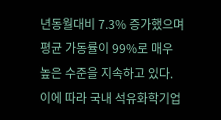년동월대비 7.3% 증가했으며 평균 가동률이 99%로 매우 높은 수준을 지속하고 있다.
이에 따라 국내 석유화학기업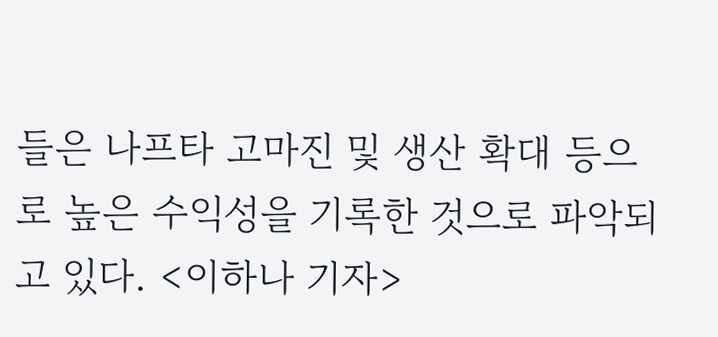들은 나프타 고마진 및 생산 확대 등으로 높은 수익성을 기록한 것으로 파악되고 있다. <이하나 기자>